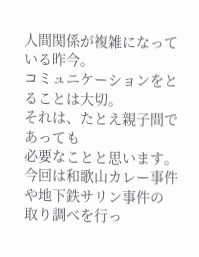人間関係が複雑になっている昨今。
コミュニケーションをとることは大切。
それは、たとえ親子間であっても
必要なことと思います。
今回は和歌山カレー事件や地下鉄サリン事件の
取り調べを行っ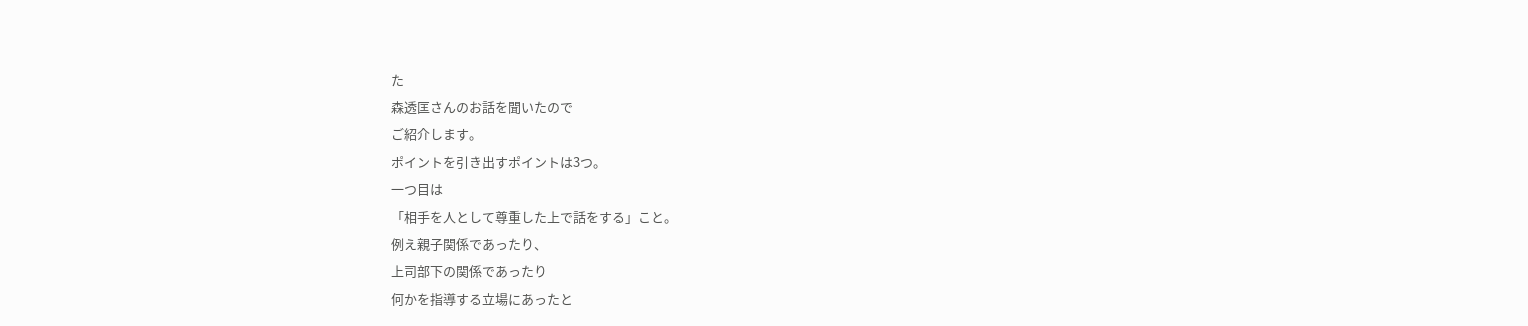た
森透匡さんのお話を聞いたので
ご紹介します。
ポイントを引き出すポイントは3つ。
一つ目は
「相手を人として尊重した上で話をする」こと。
例え親子関係であったり、
上司部下の関係であったり
何かを指導する立場にあったと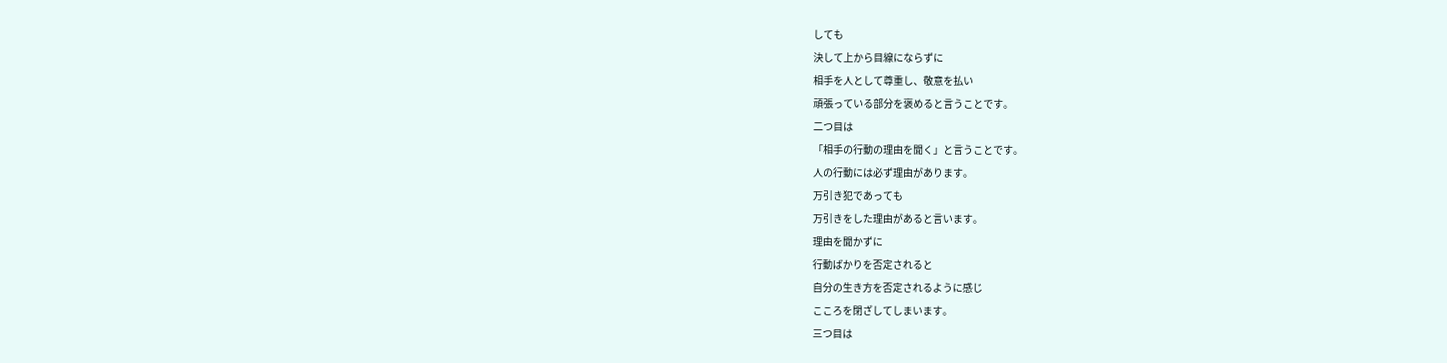しても
決して上から目線にならずに
相手を人として尊重し、敬意を払い
頑張っている部分を褒めると言うことです。
二つ目は
「相手の行動の理由を聞く」と言うことです。
人の行動には必ず理由があります。
万引き犯であっても
万引きをした理由があると言います。
理由を聞かずに
行動ばかりを否定されると
自分の生き方を否定されるように感じ
こころを閉ざしてしまいます。
三つ目は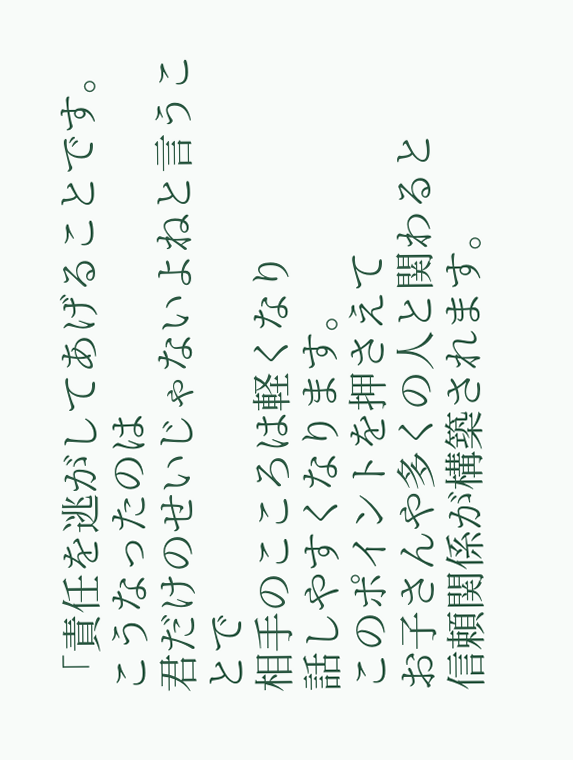「責任を逃がしてあげることです。
こうなったのは
君だけのせいじゃないよねと言うことで
相手のこころは軽くなり
話しやすくなります。
このポイントを押さえて
お子さんや多くの人と関わると
信頼関係が構築されます。